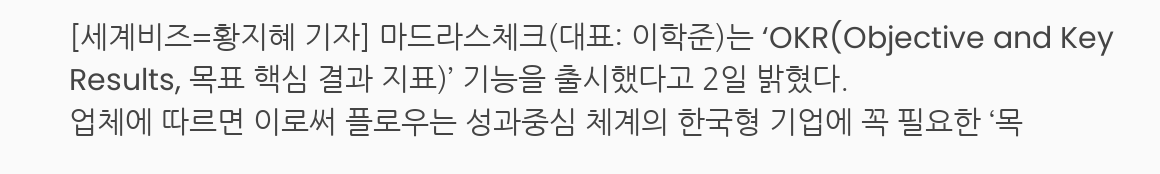[세계비즈=황지혜 기자] 마드라스체크(대표: 이학준)는 ‘OKR(Objective and Key Results, 목표 핵심 결과 지표)’ 기능을 출시했다고 2일 밝혔다.
업체에 따르면 이로써 플로우는 성과중심 체계의 한국형 기업에 꼭 필요한 ‘목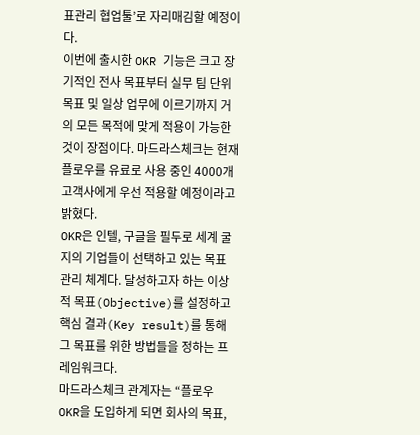표관리 협업툴’로 자리매김할 예정이다.
이번에 출시한 OKR 기능은 크고 장기적인 전사 목표부터 실무 팀 단위 목표 및 일상 업무에 이르기까지 거의 모든 목적에 맞게 적용이 가능한 것이 장점이다. 마드라스체크는 현재 플로우를 유료로 사용 중인 4000개 고객사에게 우선 적용할 예정이라고 밝혔다.
OKR은 인텔, 구글을 필두로 세계 굴지의 기업들이 선택하고 있는 목표 관리 체계다. 달성하고자 하는 이상적 목표(Objective)를 설정하고 핵심 결과(Key result)를 통해 그 목표를 위한 방법들을 정하는 프레임워크다.
마드라스체크 관계자는 “플로우 OKR을 도입하게 되면 회사의 목표,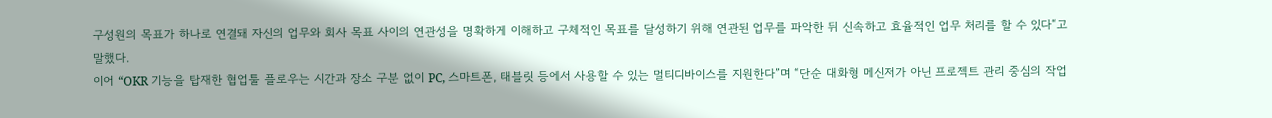구성원의 목표가 하나로 연결돼 자신의 업무와 회사 목표 사이의 연관성을 명확하게 이해하고 구체적인 목표를 달성하기 위해 연관된 업무를 파악한 뒤 신속하고 효율적인 업무 처리를 할 수 있다“고 말했다.
이어 “OKR 기능을 탑재한 협업툴 플로우는 시간과 장소 구분 없이 PC, 스마트폰, 태블릿 등에서 사용할 수 있는 멀티디바이스를 지원한다”며 “단순 대화형 메신저가 아닌 프로젝트 관리 중심의 작업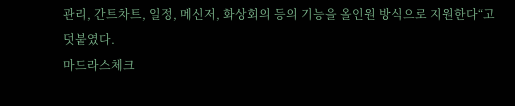관리, 간트차트, 일정, 메신저, 화상회의 등의 기능을 올인원 방식으로 지원한다“고 덧붙였다.
마드라스체크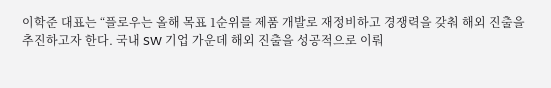이학준 대표는 “플로우는 올해 목표 1순위를 제품 개발로 재정비하고 경쟁력을 갖춰 해외 진출을 추진하고자 한다. 국내 SW 기업 가운데 해외 진출을 성공적으로 이뤄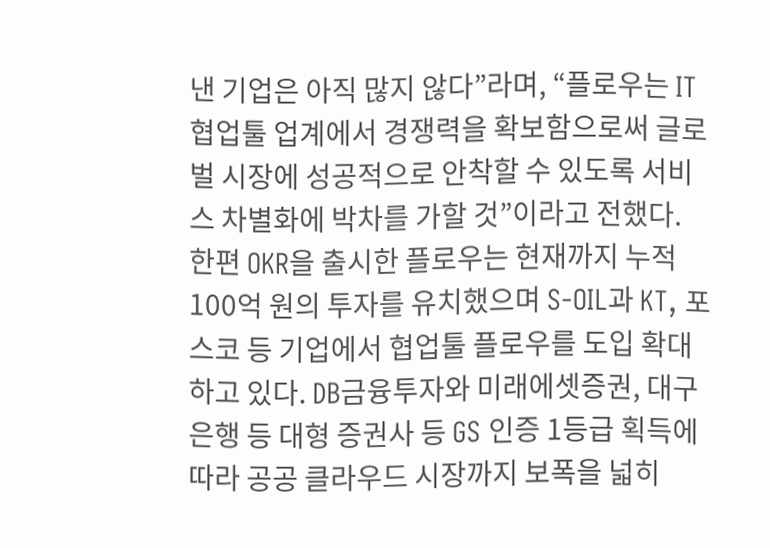낸 기업은 아직 많지 않다”라며, “플로우는 IT 협업툴 업계에서 경쟁력을 확보함으로써 글로벌 시장에 성공적으로 안착할 수 있도록 서비스 차별화에 박차를 가할 것”이라고 전했다.
한편 OKR을 출시한 플로우는 현재까지 누적 100억 원의 투자를 유치했으며 S-OIL과 KT, 포스코 등 기업에서 협업툴 플로우를 도입 확대하고 있다. DB금융투자와 미래에셋증권, 대구은행 등 대형 증권사 등 GS 인증 1등급 획득에 따라 공공 클라우드 시장까지 보폭을 넓히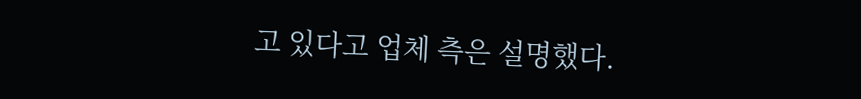고 있다고 업체 측은 설명했다.